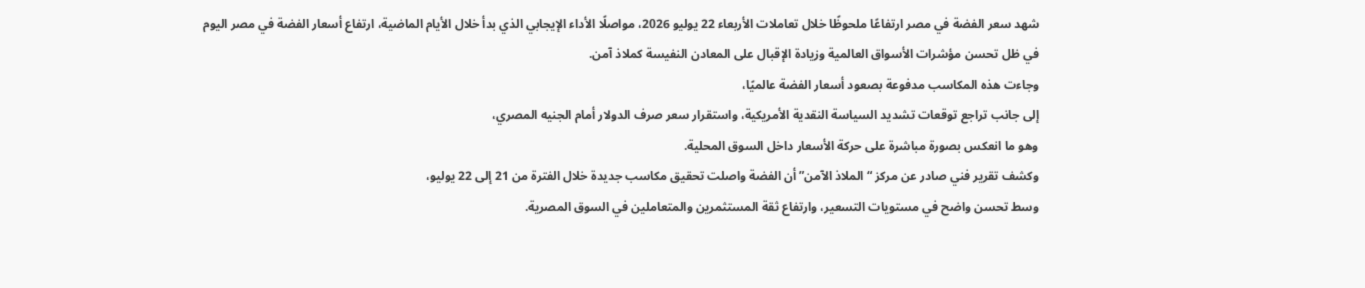شهد سعر الفضة في مصر ارتفاعًا ملحوظًا خلال تعاملات الأربعاء 22 يوليو 2026، مواصلًا الأداء الإيجابي الذي بدأ خلال الأيام الماضية، ارتفاع أسعار الفضة في مصر اليوم
في ظل تحسن مؤشرات الأسواق العالمية وزيادة الإقبال على المعادن النفيسة كملاذ آمن.
وجاءت هذه المكاسب مدفوعة بصعود أسعار الفضة عالميًا،
إلى جانب تراجع توقعات تشديد السياسة النقدية الأمريكية، واستقرار سعر صرف الدولار أمام الجنيه المصري،
وهو ما انعكس بصورة مباشرة على حركة الأسعار داخل السوق المحلية.
وكشف تقرير فني صادر عن مركز “الملاذ الآمن” أن الفضة واصلت تحقيق مكاسب جديدة خلال الفترة من 21 إلى 22 يوليو،
وسط تحسن واضح في مستويات التسعير، وارتفاع ثقة المستثمرين والمتعاملين في السوق المصرية.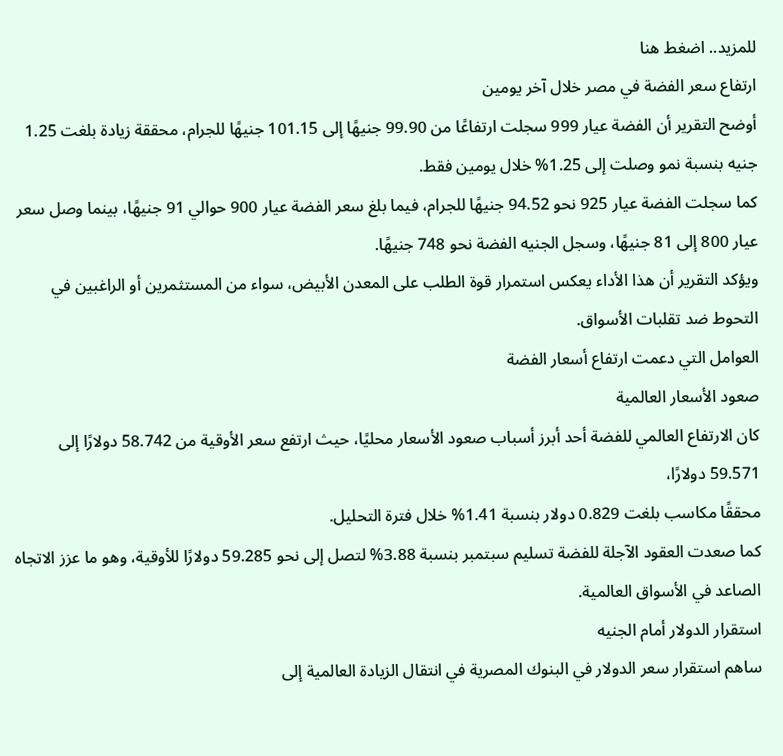للمزيد.. اضغط هنا
ارتفاع سعر الفضة في مصر خلال آخر يومين
أوضح التقرير أن الفضة عيار 999 سجلت ارتفاعًا من 99.90 جنيهًا إلى 101.15 جنيهًا للجرام، محققة زيادة بلغت 1.25 جنيه بنسبة نمو وصلت إلى 1.25% خلال يومين فقط.
كما سجلت الفضة عيار 925 نحو 94.52 جنيهًا للجرام، فيما بلغ سعر الفضة عيار 900 حوالي 91 جنيهًا، بينما وصل سعر عيار 800 إلى 81 جنيهًا، وسجل الجنيه الفضة نحو 748 جنيهًا.
ويؤكد التقرير أن هذا الأداء يعكس استمرار قوة الطلب على المعدن الأبيض، سواء من المستثمرين أو الراغبين في التحوط ضد تقلبات الأسواق.
العوامل التي دعمت ارتفاع أسعار الفضة
صعود الأسعار العالمية
كان الارتفاع العالمي للفضة أحد أبرز أسباب صعود الأسعار محليًا، حيث ارتفع سعر الأوقية من 58.742 دولارًا إلى 59.571 دولارًا،
محققًا مكاسب بلغت 0.829 دولار بنسبة 1.41% خلال فترة التحليل.
كما صعدت العقود الآجلة للفضة تسليم سبتمبر بنسبة 3.88% لتصل إلى نحو 59.285 دولارًا للأوقية، وهو ما عزز الاتجاه الصاعد في الأسواق العالمية.
استقرار الدولار أمام الجنيه
ساهم استقرار سعر الدولار في البنوك المصرية في انتقال الزيادة العالمية إلى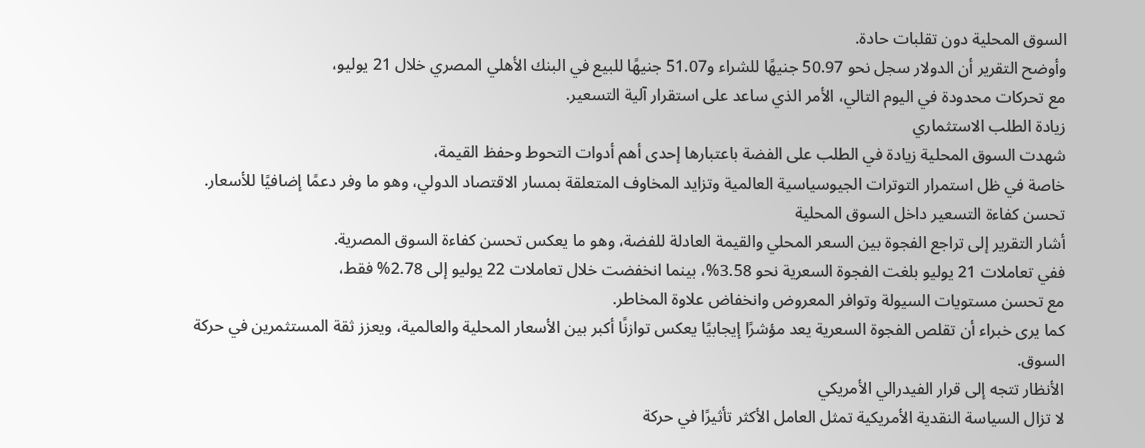السوق المحلية دون تقلبات حادة.
وأوضح التقرير أن الدولار سجل نحو 50.97 جنيهًا للشراء و51.07 جنيهًا للبيع في البنك الأهلي المصري خلال 21 يوليو،
مع تحركات محدودة في اليوم التالي، الأمر الذي ساعد على استقرار آلية التسعير.
زيادة الطلب الاستثماري
شهدت السوق المحلية زيادة في الطلب على الفضة باعتبارها إحدى أهم أدوات التحوط وحفظ القيمة،
خاصة في ظل استمرار التوترات الجيوسياسية العالمية وتزايد المخاوف المتعلقة بمسار الاقتصاد الدولي، وهو ما وفر دعمًا إضافيًا للأسعار.
تحسن كفاءة التسعير داخل السوق المحلية
أشار التقرير إلى تراجع الفجوة بين السعر المحلي والقيمة العادلة للفضة، وهو ما يعكس تحسن كفاءة السوق المصرية.
ففي تعاملات 21 يوليو بلغت الفجوة السعرية نحو 3.58%، بينما انخفضت خلال تعاملات 22 يوليو إلى 2.78% فقط،
مع تحسن مستويات السيولة وتوافر المعروض وانخفاض علاوة المخاطر.
كما يرى خبراء أن تقلص الفجوة السعرية يعد مؤشرًا إيجابيًا يعكس توازنًا أكبر بين الأسعار المحلية والعالمية، ويعزز ثقة المستثمرين في حركة السوق.
الأنظار تتجه إلى قرار الفيدرالي الأمريكي
لا تزال السياسة النقدية الأمريكية تمثل العامل الأكثر تأثيرًا في حركة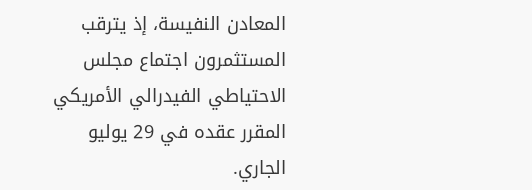المعادن النفيسة، إذ يترقب المستثمرون اجتماع مجلس الاحتياطي الفيدرالي الأمريكي المقرر عقده في 29 يوليو الجاري.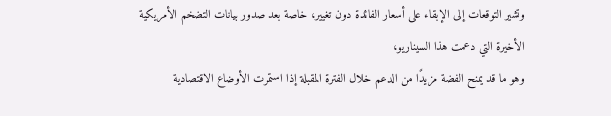وتشير التوقعات إلى الإبقاء على أسعار الفائدة دون تغيير، خاصة بعد صدور بيانات التضخم الأمريكية الأخيرة التي دعمت هذا السيناريو،
وهو ما قد يمنح الفضة مزيدًا من الدعم خلال الفترة المقبلة إذا استمرت الأوضاع الاقتصادية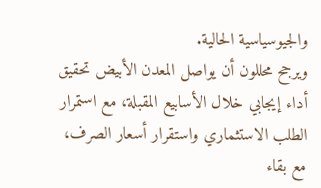والجيوسياسية الحالية.
ويرجح محللون أن يواصل المعدن الأبيض تحقيق أداء إيجابي خلال الأسابيع المقبلة، مع استمرار الطلب الاستثماري واستقرار أسعار الصرف،
مع بقاء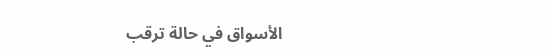الأسواق في حالة ترقب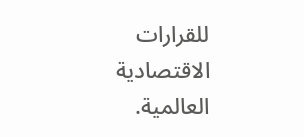للقرارات الاقتصادية العالمية.